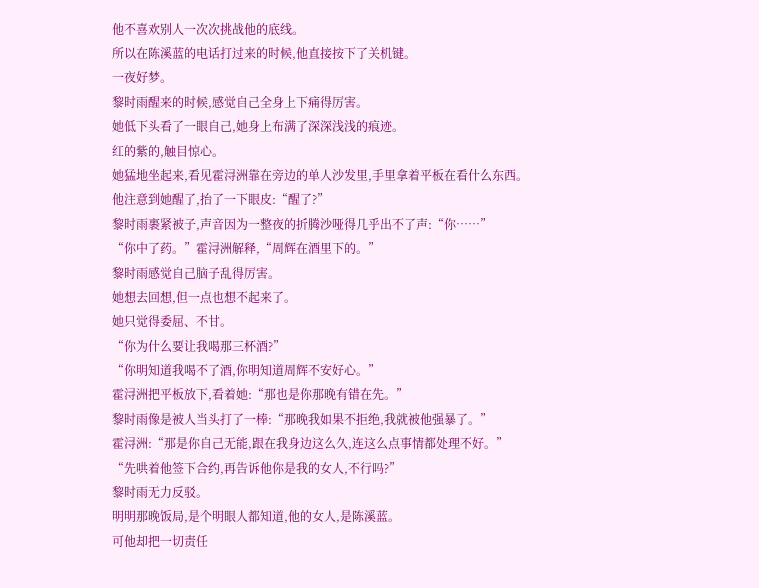他不喜欢别人一次次挑战他的底线。
所以在陈溪蓝的电话打过来的时候,他直接按下了关机键。
一夜好梦。
黎时雨醒来的时候,感觉自己全身上下痛得厉害。
她低下头看了一眼自己,她身上布满了深深浅浅的痕迹。
红的紫的,触目惊心。
她猛地坐起来,看见霍浔洲靠在旁边的单人沙发里,手里拿着平板在看什么东西。
他注意到她醒了,抬了一下眼皮:“醒了?”
黎时雨裹紧被子,声音因为一整夜的折腾沙哑得几乎出不了声:“你……”
“你中了药。”霍浔洲解释,“周辉在酒里下的。”
黎时雨感觉自己脑子乱得厉害。
她想去回想,但一点也想不起来了。
她只觉得委屈、不甘。
“你为什么要让我喝那三杯酒?”
“你明知道我喝不了酒,你明知道周辉不安好心。”
霍浔洲把平板放下,看着她:“那也是你那晚有错在先。”
黎时雨像是被人当头打了一棒:“那晚我如果不拒绝,我就被他强暴了。”
霍浔洲:“那是你自己无能,跟在我身边这么久,连这么点事情都处理不好。”
“先哄着他签下合约,再告诉他你是我的女人,不行吗?”
黎时雨无力反驳。
明明那晚饭局,是个明眼人都知道,他的女人,是陈溪蓝。
可他却把一切责任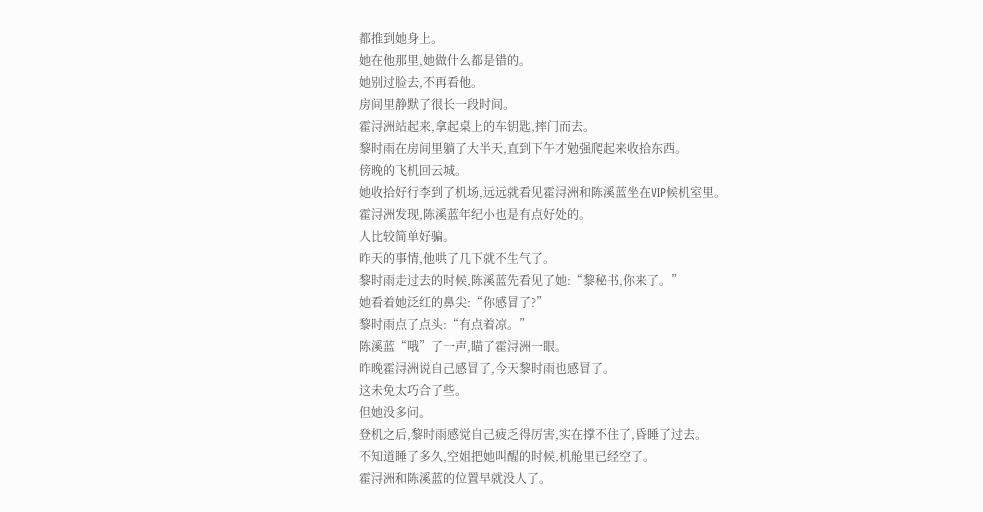都推到她身上。
她在他那里,她做什么都是错的。
她别过脸去,不再看他。
房间里静默了很长一段时间。
霍浔洲站起来,拿起桌上的车钥匙,摔门而去。
黎时雨在房间里躺了大半天,直到下午才勉强爬起来收拾东西。
傍晚的飞机回云城。
她收拾好行李到了机场,远远就看见霍浔洲和陈溪蓝坐在VIP候机室里。
霍浔洲发现,陈溪蓝年纪小也是有点好处的。
人比较简单好骗。
昨天的事情,他哄了几下就不生气了。
黎时雨走过去的时候,陈溪蓝先看见了她:“黎秘书,你来了。”
她看着她泛红的鼻尖:“你感冒了?”
黎时雨点了点头:“有点着凉。”
陈溪蓝“哦”了一声,瞄了霍浔洲一眼。
昨晚霍浔洲说自己感冒了,今天黎时雨也感冒了。
这未免太巧合了些。
但她没多问。
登机之后,黎时雨感觉自己疲乏得厉害,实在撑不住了,昏睡了过去。
不知道睡了多久,空姐把她叫醒的时候,机舱里已经空了。
霍浔洲和陈溪蓝的位置早就没人了。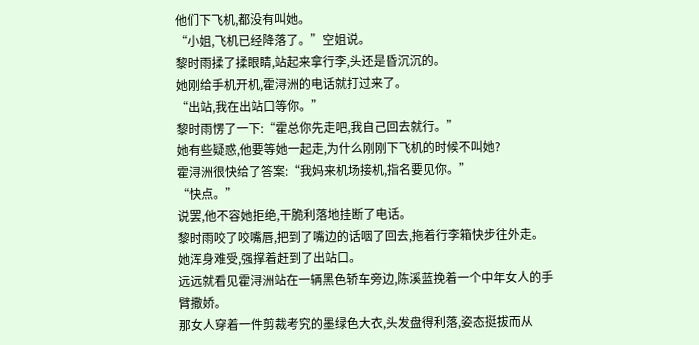他们下飞机,都没有叫她。
“小姐,飞机已经降落了。”空姐说。
黎时雨揉了揉眼睛,站起来拿行李,头还是昏沉沉的。
她刚给手机开机,霍浔洲的电话就打过来了。
“出站,我在出站口等你。”
黎时雨愣了一下:“霍总你先走吧,我自己回去就行。”
她有些疑惑,他要等她一起走,为什么刚刚下飞机的时候不叫她?
霍浔洲很快给了答案:“我妈来机场接机,指名要见你。”
“快点。”
说罢,他不容她拒绝,干脆利落地挂断了电话。
黎时雨咬了咬嘴唇,把到了嘴边的话咽了回去,拖着行李箱快步往外走。
她浑身难受,强撑着赶到了出站口。
远远就看见霍浔洲站在一辆黑色轿车旁边,陈溪蓝挽着一个中年女人的手臂撒娇。
那女人穿着一件剪裁考究的墨绿色大衣,头发盘得利落,姿态挺拔而从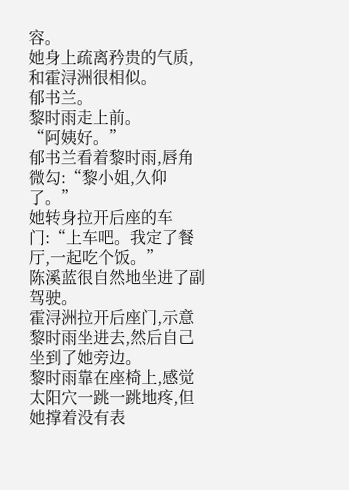容。
她身上疏离矜贵的气质,和霍浔洲很相似。
郁书兰。
黎时雨走上前。
“阿姨好。”
郁书兰看着黎时雨,唇角微勾:“黎小姐,久仰了。”
她转身拉开后座的车门:“上车吧。我定了餐厅,一起吃个饭。”
陈溪蓝很自然地坐进了副驾驶。
霍浔洲拉开后座门,示意黎时雨坐进去,然后自己坐到了她旁边。
黎时雨靠在座椅上,感觉太阳穴一跳一跳地疼,但她撑着没有表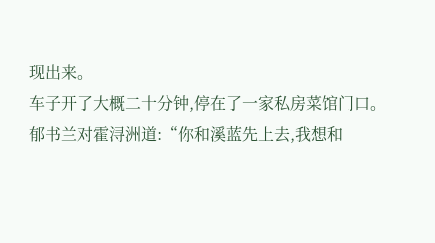现出来。
车子开了大概二十分钟,停在了一家私房菜馆门口。
郁书兰对霍浔洲道:“你和溪蓝先上去,我想和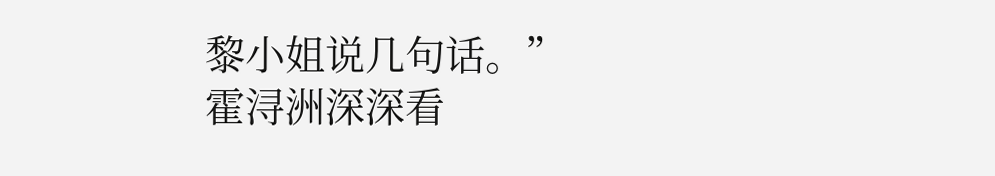黎小姐说几句话。”
霍浔洲深深看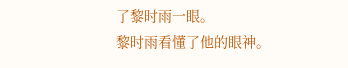了黎时雨一眼。
黎时雨看懂了他的眼神。